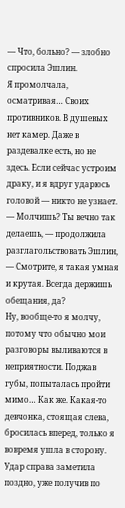— Что, больно? — злобно спросила Эшлин.
Я промолчала, осматривая… Своих противников. В душевых нет камер. Даже в раздевалке есть, но не здесь. Если сейчас устроим драку, и я вдруг ударюсь головой — никто не узнает.
— Молчишь? Ты вечно так делаешь, — продолжила разглагольствовать Эшлин, — Смотрите, я такая умная и крутая. Всегда держишь обещания, да?
Ну, вообще-то я молчу, потому что обычно мои разговоры выливаются в неприятности. Поджав губы, попыталась пройти мимо… Как же. Какая-то девчонка, стоящая слева, бросилась вперед, только я вовремя ушла в сторону. Удар справа заметила поздно, уже получив по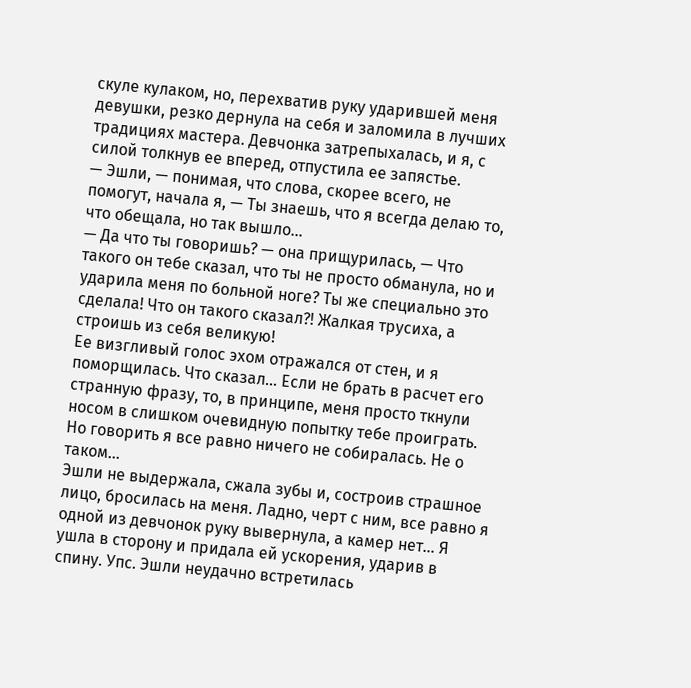скуле кулаком, но, перехватив руку ударившей меня девушки, резко дернула на себя и заломила в лучших традициях мастера. Девчонка затрепыхалась, и я, с силой толкнув ее вперед, отпустила ее запястье.
— Эшли, — понимая, что слова, скорее всего, не помогут, начала я, — Ты знаешь, что я всегда делаю то, что обещала, но так вышло…
— Да что ты говоришь? — она прищурилась, — Что такого он тебе сказал, что ты не просто обманула, но и ударила меня по больной ноге? Ты же специально это сделала! Что он такого сказал?! Жалкая трусиха, а строишь из себя великую!
Ее визгливый голос эхом отражался от стен, и я поморщилась. Что сказал… Если не брать в расчет его странную фразу, то, в принципе, меня просто ткнули носом в слишком очевидную попытку тебе проиграть. Но говорить я все равно ничего не собиралась. Не о таком…
Эшли не выдержала, сжала зубы и, состроив страшное лицо, бросилась на меня. Ладно, черт с ним, все равно я одной из девчонок руку вывернула, а камер нет… Я ушла в сторону и придала ей ускорения, ударив в спину. Упс. Эшли неудачно встретилась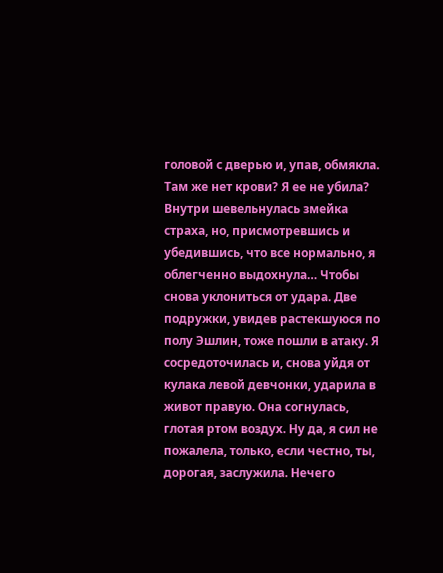головой с дверью и, упав, обмякла. Там же нет крови? Я ее не убила? Внутри шевельнулась змейка страха, но, присмотревшись и убедившись, что все нормально, я облегченно выдохнула… Чтобы снова уклониться от удара. Две подружки, увидев растекшуюся по полу Эшлин, тоже пошли в атаку. Я сосредоточилась и, снова уйдя от кулака левой девчонки, ударила в живот правую. Она согнулась, глотая ртом воздух. Ну да, я сил не пожалела, только, если честно, ты, дорогая, заслужила. Нечего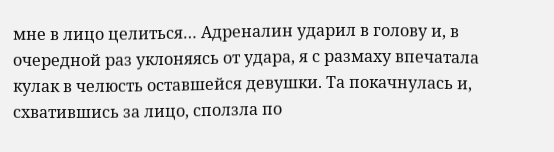мне в лицо целиться… Адреналин ударил в голову и, в очередной раз уклоняясь от удара, я с размаху впечатала кулак в челюсть оставшейся девушки. Та покачнулась и, схватившись за лицо, сползла по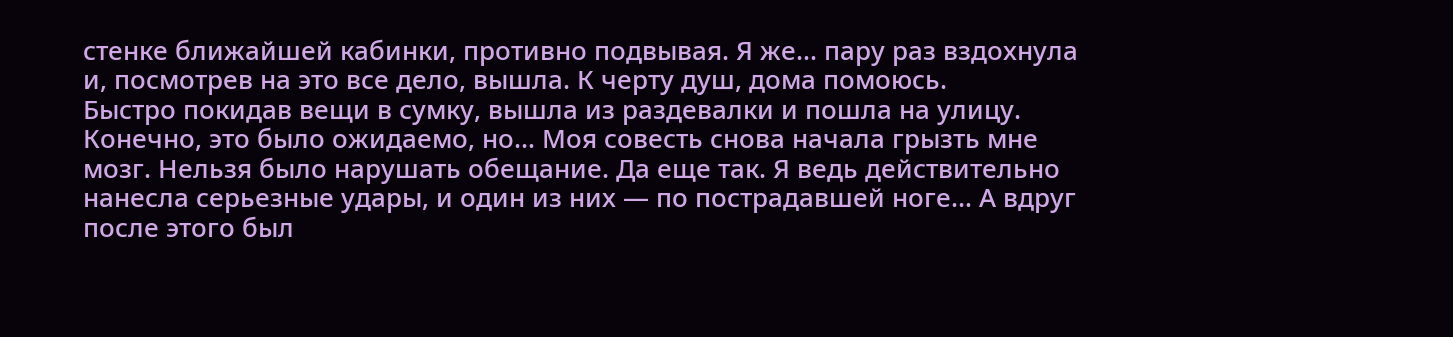стенке ближайшей кабинки, противно подвывая. Я же… пару раз вздохнула и, посмотрев на это все дело, вышла. К черту душ, дома помоюсь.
Быстро покидав вещи в сумку, вышла из раздевалки и пошла на улицу. Конечно, это было ожидаемо, но… Моя совесть снова начала грызть мне мозг. Нельзя было нарушать обещание. Да еще так. Я ведь действительно нанесла серьезные удары, и один из них — по пострадавшей ноге… А вдруг после этого был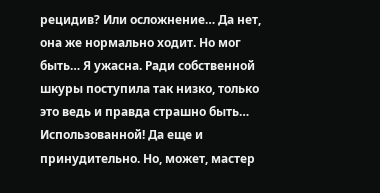рецидив? Или осложнение… Да нет, она же нормально ходит. Но мог быть… Я ужасна. Ради собственной шкуры поступила так низко, только это ведь и правда страшно быть… Использованной! Да еще и принудительно. Но, может, мастер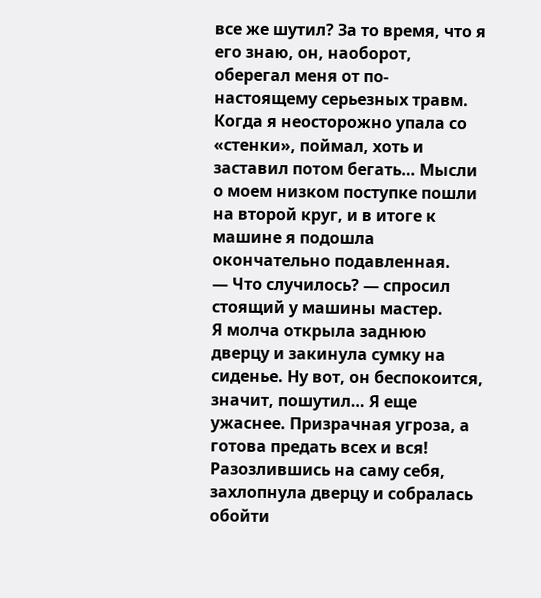все же шутил? За то время, что я его знаю, он, наоборот, оберегал меня от по-настоящему серьезных травм. Когда я неосторожно упала со «стенки», поймал, хоть и заставил потом бегать… Мысли о моем низком поступке пошли на второй круг, и в итоге к машине я подошла окончательно подавленная.
— Что случилось? — спросил стоящий у машины мастер.
Я молча открыла заднюю дверцу и закинула сумку на сиденье. Ну вот, он беспокоится, значит, пошутил… Я еще ужаснее. Призрачная угроза, а готова предать всех и вся! Разозлившись на саму себя, захлопнула дверцу и собралась обойти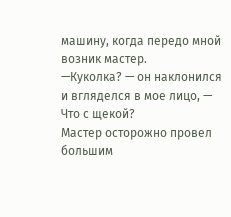машину, когда передо мной возник мастер.
—Куколка? — он наклонился и вгляделся в мое лицо, — Что с щекой?
Мастер осторожно провел большим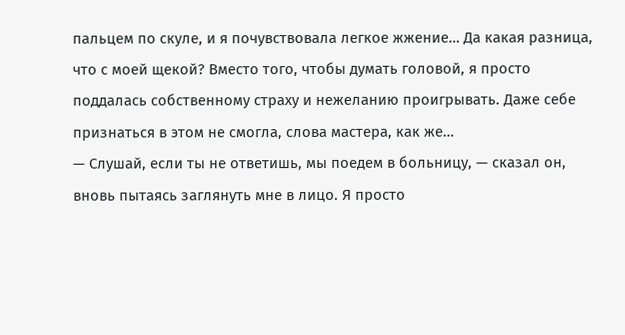пальцем по скуле, и я почувствовала легкое жжение… Да какая разница, что с моей щекой? Вместо того, чтобы думать головой, я просто поддалась собственному страху и нежеланию проигрывать. Даже себе признаться в этом не смогла, слова мастера, как же…
— Слушай, если ты не ответишь, мы поедем в больницу, — сказал он, вновь пытаясь заглянуть мне в лицо. Я просто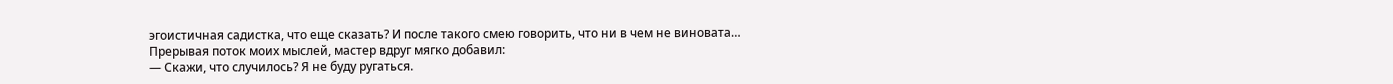эгоистичная садистка, что еще сказать? И после такого смею говорить, что ни в чем не виновата… Прерывая поток моих мыслей, мастер вдруг мягко добавил:
— Скажи, что случилось? Я не буду ругаться.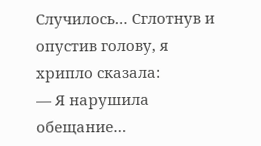Случилось… Сглотнув и опустив голову, я хрипло сказала:
— Я нарушила обещание…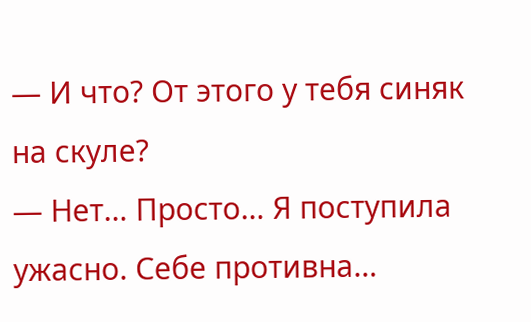— И что? От этого у тебя синяк на скуле?
— Нет… Просто… Я поступила ужасно. Себе противна…